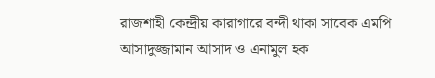রাজশাহী কেন্দ্রীয় কারাগারে বন্দী থাকা সাবেক এমপি আসাদুজ্জামান আসাদ ও এনামুল হক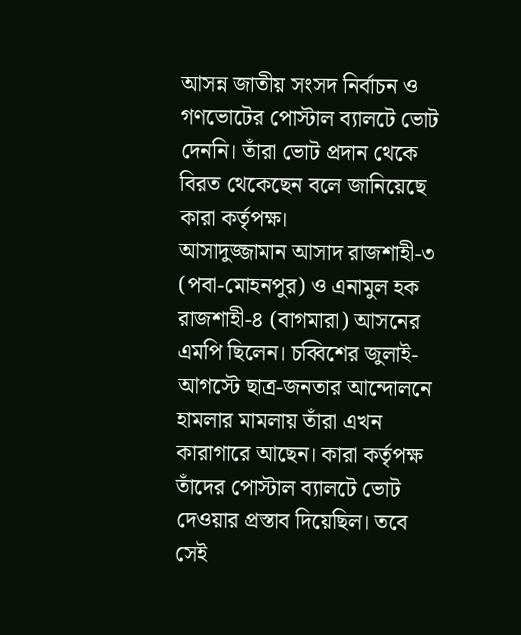আসন্ন জাতীয় সংসদ নির্বাচন ও গণভোটের পোস্টাল ব্যালটে ভোট দেননি। তাঁরা ভোট প্রদান থেকে বিরত থেকেছেন বলে জানিয়েছে কারা কর্তৃপক্ষ।
আসাদুজ্জামান আসাদ রাজশাহী-৩ (পবা-মোহনপুর) ও এনামুল হক রাজশাহী-৪ (বাগমারা) আসনের এমপি ছিলেন। চব্বিশের জুলাই-আগস্টে ছাত্র-জনতার আন্দোলনে হামলার মামলায় তাঁরা এখন কারাগারে আছেন। কারা কর্তৃপক্ষ তাঁদের পোস্টাল ব্যালটে ভোট দেওয়ার প্রস্তাব দিয়েছিল। তবে সেই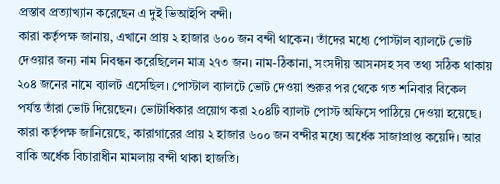প্রস্তাব প্রত্যাখ্যান করেছেন এ দুই ভিআইপি বন্দী।
কারা কর্তৃপক্ষ জানায়, এখানে প্রায় ২ হাজার ৬০০ জন বন্দী থাকেন। তাঁদের মধ্যে পোস্টাল ব্যালটে ভোট দেওয়ার জন্য নাম নিবন্ধন করেছিলেন মাত্র ২৭৩ জন। নাম-ঠিকানা, সংসদীয় আসনসহ সব তথ্য সঠিক থাকায় ২০৪ জনের নামে ব্যালট এসেছিল। পোস্টাল ব্যালটে ভোট দেওয়া শুরুর পর থেকে গত শনিবার বিকেল পর্যন্ত তাঁরা ভোট দিয়েছেন। ভোটাধিকার প্রয়োগ করা ২০৪টি ব্যালট পোস্ট অফিসে পাঠিয়ে দেওয়া হয়েছে।
কারা কর্তৃপক্ষ জানিয়েছে, কারাগারের প্রায় ২ হাজার ৬০০ জন বন্দীর মধ্যে অর্ধেক সাজাপ্রাপ্ত কয়েদি। আর বাকি অর্ধেক বিচারাধীন মামলায় বন্দী থাকা হাজতি।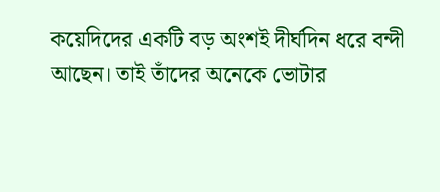কয়েদিদের একটি বড় অংশই দীর্ঘদিন ধরে বন্দী আছেন। তাই তাঁদের অনেকে ভোটার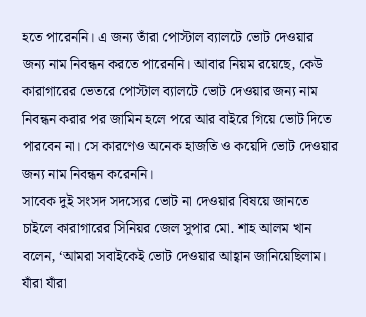হতে পারেননি। এ জন্য তাঁরা পোস্টাল ব্যালটে ভোট দেওয়ার জন্য নাম নিবন্ধন করতে পারেননি। আবার নিয়ম রয়েছে, কেউ কারাগারের ভেতরে পোস্টাল ব্যালটে ভোট দেওয়ার জন্য নাম নিবন্ধন করার পর জামিন হলে পরে আর বাইরে গিয়ে ভোট দিতে পারবেন না। সে কারণেও অনেক হাজতি ও কয়েদি ভোট দেওয়ার জন্য নাম নিবন্ধন করেননি।
সাবেক দুই সংসদ সদস্যের ভোট না দেওয়ার বিষয়ে জানতে চাইলে কারাগারের সিনিয়র জেল সুপার মো. শাহ আলম খান বলেন, ‘আমরা সবাইকেই ভোট দেওয়ার আহ্বান জানিয়েছিলাম। যাঁরা যাঁরা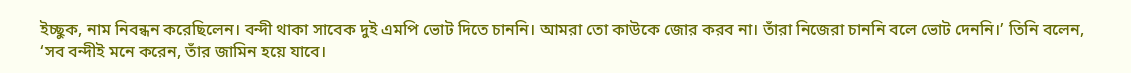ইচ্ছুক, নাম নিবন্ধন করেছিলেন। বন্দী থাকা সাবেক দুই এমপি ভোট দিতে চাননি। আমরা তো কাউকে জোর করব না। তাঁরা নিজেরা চাননি বলে ভোট দেননি।’ তিনি বলেন, ‘সব বন্দীই মনে করেন, তাঁর জামিন হয়ে যাবে।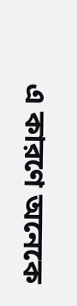এ কারণে অনেকে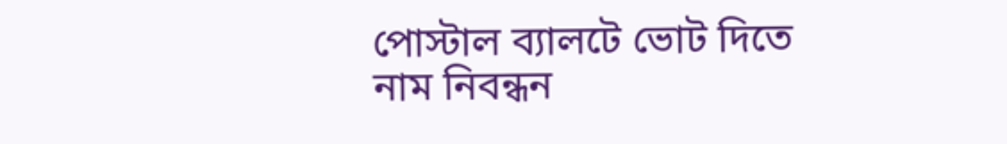পোস্টাল ব্যালটে ভোট দিতে নাম নিবন্ধন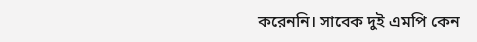করেননি। সাবেক দুই এমপি কেন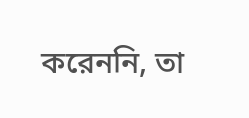করেননি, তা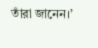তাঁরা জানেন।’